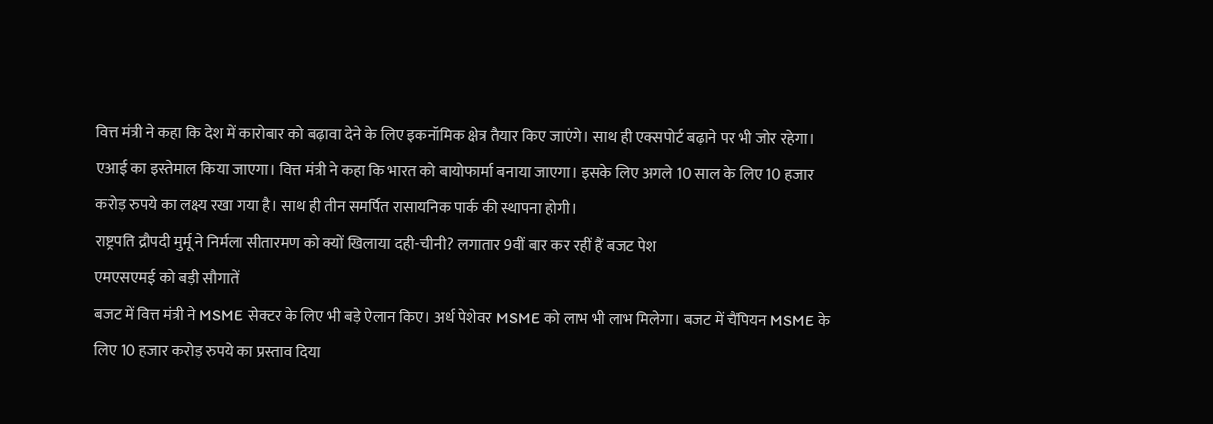वित्त मंत्री ने कहा कि देश में कारोबार को बढ़ावा देने के लिए इकनॉमिक क्षेत्र तैयार किए जाएंगे। साथ ही एक्सपोर्ट बढ़ाने पर भी जोर रहेगा। एआई का इस्तेमाल किया जाएगा। वित्त मंत्री ने कहा कि भारत को बायोफार्मा बनाया जाएगा। इसके लिए अगले 10 साल के लिए 10 हजार करोड़ रुपये का लक्ष्य रखा गया है। साथ ही तीन समर्पित रासायनिक पार्क की स्थापना होगी।
राष्ट्रपति द्रौपदी मुर्मू ने निर्मला सीतारमण को क्यों खिलाया दही-चीनी? लगातार 9वीं बार कर रहीं हैं बजट पेश
एमएसएमई को बड़ी सौगातें
बजट में वित्त मंत्री ने MSME सेक्टर के लिए भी बड़े ऐलान किए। अर्ध पेशेवर MSME को लाभ भी लाभ मिलेगा। बजट में चैंपियन MSME के लिए 10 हजार करोड़ रुपये का प्रस्ताव दिया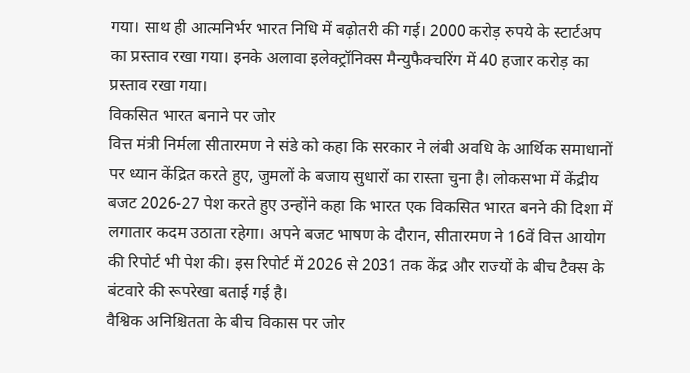गया। साथ ही आत्मनिर्भर भारत निधि में बढ़ोतरी की गई। 2000 करोड़ रुपये के स्टार्टअप का प्रस्ताव रखा गया। इनके अलावा इलेक्ट्रॉनिक्स मैन्युफैक्चरिंग में 40 हजार करोड़ का प्रस्ताव रखा गया।
विकसित भारत बनाने पर जोर
वित्त मंत्री निर्मला सीतारमण ने संडे को कहा कि सरकार ने लंबी अवधि के आर्थिक समाधानों पर ध्यान केंद्रित करते हुए, जुमलों के बजाय सुधारों का रास्ता चुना है। लोकसभा में केंद्रीय बजट 2026-27 पेश करते हुए उन्होंने कहा कि भारत एक विकसित भारत बनने की दिशा में लगातार कदम उठाता रहेगा। अपने बजट भाषण के दौरान, सीतारमण ने 16वें वित्त आयोग की रिपोर्ट भी पेश की। इस रिपोर्ट में 2026 से 2031 तक केंद्र और राज्यों के बीच टैक्स के बंटवारे की रूपरेखा बताई गई है।
वैश्विक अनिश्चितता के बीच विकास पर जोर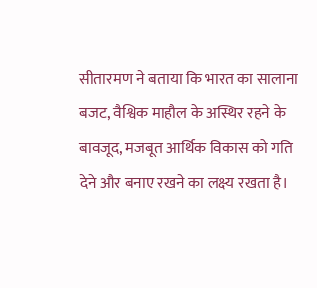सीतारमण ने बताया कि भारत का सालाना बजट, वैश्विक माहौल के अस्थिर रहने के बावजूद, मजबूत आर्थिक विकास को गति देने और बनाए रखने का लक्ष्य रखता है।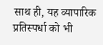साथ ही, यह व्यापारिक प्रतिस्पर्धा को भी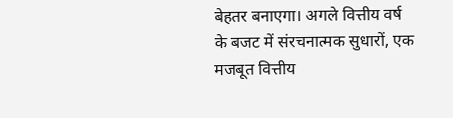बेहतर बनाएगा। अगले वित्तीय वर्ष के बजट में संरचनात्मक सुधारों, एक मजबूत वित्तीय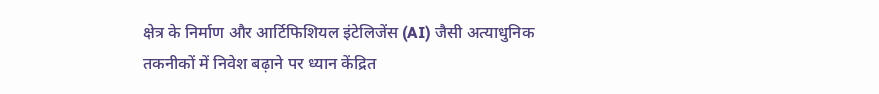क्षेत्र के निर्माण और आर्टिफिशियल इंटेलिजेंस (AI) जैसी अत्याधुनिक तकनीकों में निवेश बढ़ाने पर ध्यान केंद्रित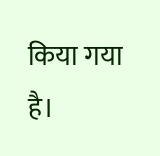किया गया है।